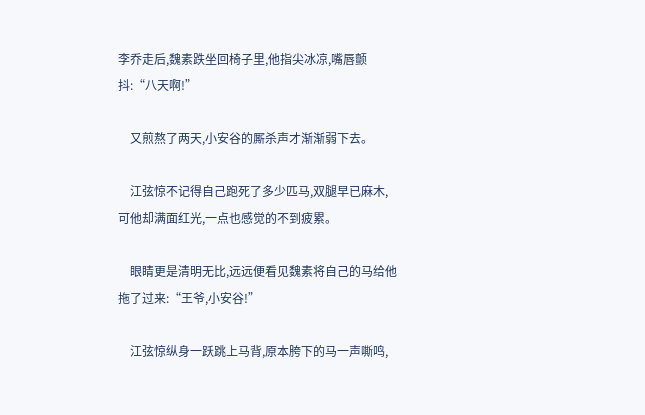李乔走后,魏素跌坐回椅子里,他指尖冰凉,嘴唇颤抖:“八天啊!”

    又煎熬了两天,小安谷的厮杀声才渐渐弱下去。

    江弦惊不记得自己跑死了多少匹马,双腿早已麻木,可他却满面红光,一点也感觉的不到疲累。

    眼睛更是清明无比,远远便看见魏素将自己的马给他拖了过来:“王爷,小安谷!”

    江弦惊纵身一跃跳上马背,原本胯下的马一声嘶鸣,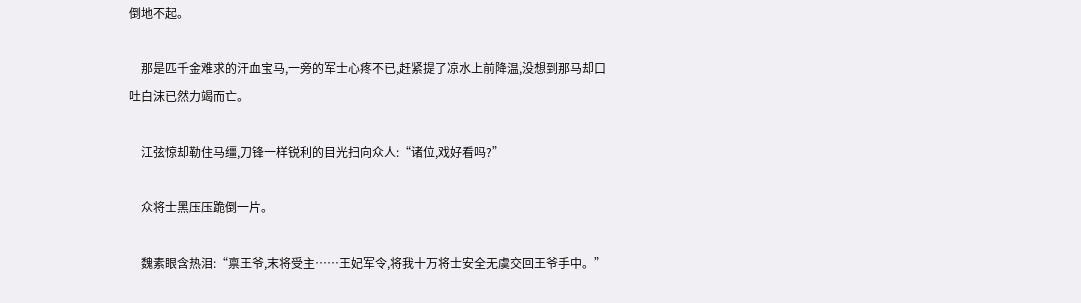倒地不起。

    那是匹千金难求的汗血宝马,一旁的军士心疼不已,赶紧提了凉水上前降温,没想到那马却口吐白沫已然力竭而亡。

    江弦惊却勒住马缰,刀锋一样锐利的目光扫向众人:“诸位,戏好看吗?”

    众将士黑压压跪倒一片。

    魏素眼含热泪:“禀王爷,末将受主……王妃军令,将我十万将士安全无虞交回王爷手中。”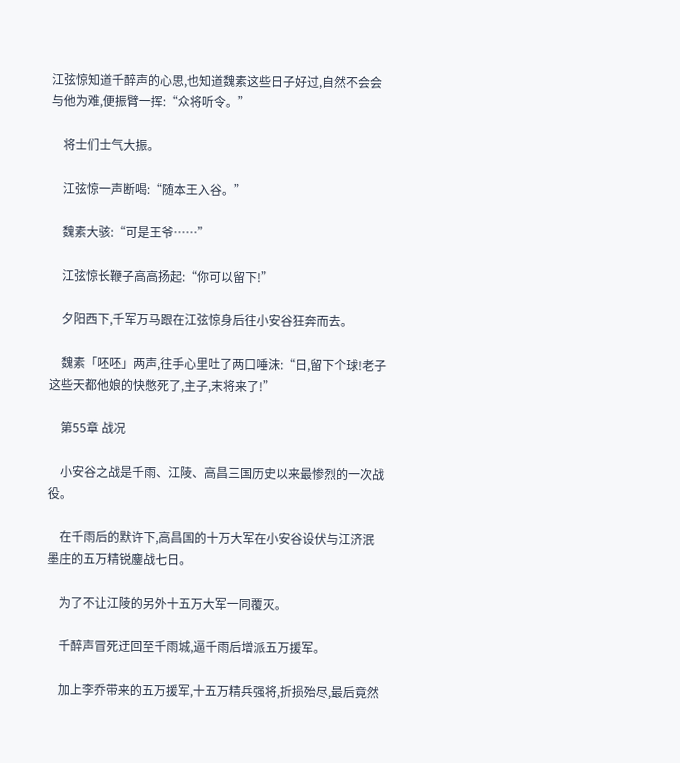江弦惊知道千醉声的心思,也知道魏素这些日子好过,自然不会会与他为难,便振臂一挥:“众将听令。”

    将士们士气大振。

    江弦惊一声断喝:“随本王入谷。”

    魏素大骇:“可是王爷……”

    江弦惊长鞭子高高扬起:“你可以留下!”

    夕阳西下,千军万马跟在江弦惊身后往小安谷狂奔而去。

    魏素「呸呸」两声,往手心里吐了两口唾沫:“日,留下个球!老子这些天都他娘的快憋死了,主子,末将来了!”

    第55章 战况

    小安谷之战是千雨、江陵、高昌三国历史以来最惨烈的一次战役。

    在千雨后的默许下,高昌国的十万大军在小安谷设伏与江济泯墨庄的五万精锐鏖战七日。

    为了不让江陵的另外十五万大军一同覆灭。

    千醉声冒死迂回至千雨城,逼千雨后增派五万援军。

    加上李乔带来的五万援军,十五万精兵强将,折损殆尽,最后竟然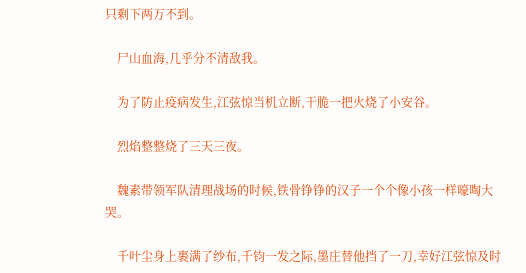只剩下两万不到。

    尸山血海,几乎分不清敌我。

    为了防止疫病发生,江弦惊当机立断,干脆一把火烧了小安谷。

    烈焰整整烧了三天三夜。

    魏素带领军队清理战场的时候,铁骨铮铮的汉子一个个像小孩一样嚎啕大哭。

    千叶尘身上裹满了纱布,千钧一发之际,墨庄替他挡了一刀,幸好江弦惊及时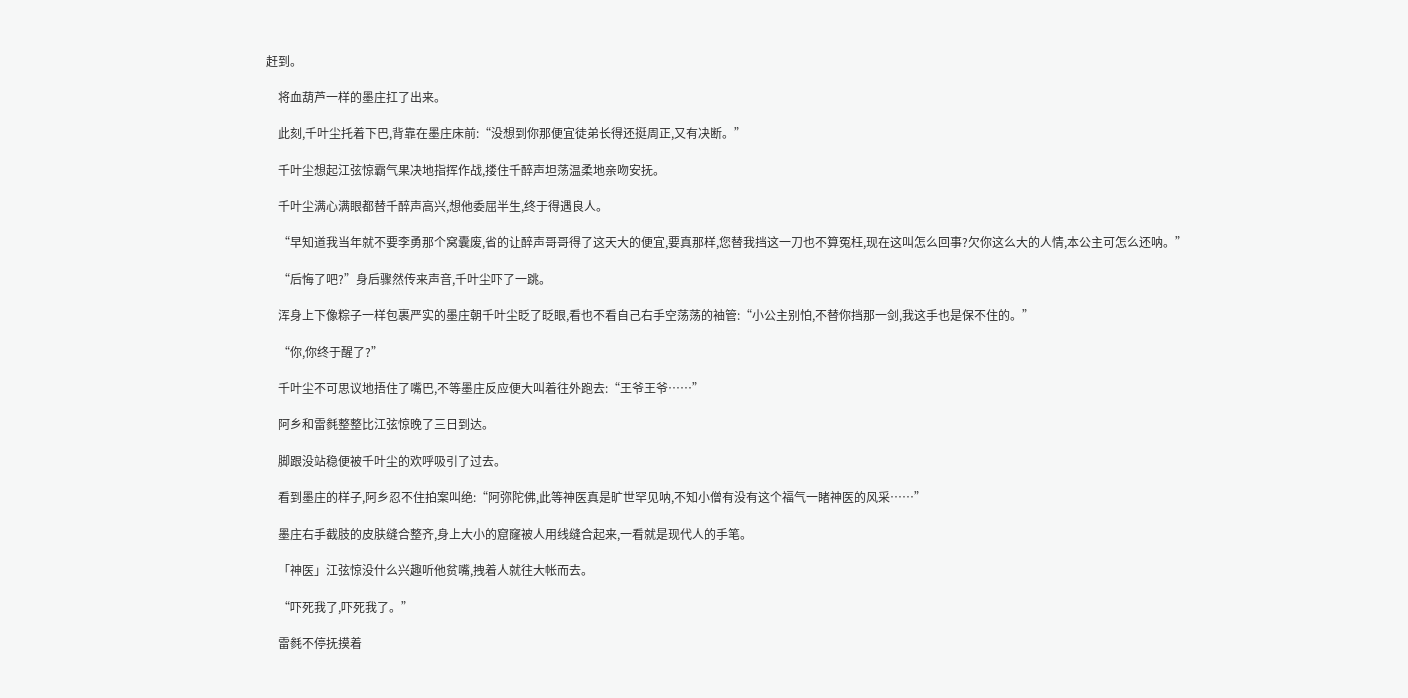赶到。

    将血葫芦一样的墨庄扛了出来。

    此刻,千叶尘托着下巴,背靠在墨庄床前:“没想到你那便宜徒弟长得还挺周正,又有决断。”

    千叶尘想起江弦惊霸气果决地指挥作战,搂住千醉声坦荡温柔地亲吻安抚。

    千叶尘满心满眼都替千醉声高兴,想他委屈半生,终于得遇良人。

    “早知道我当年就不要李勇那个窝囊废,省的让醉声哥哥得了这天大的便宜,要真那样,您替我挡这一刀也不算冤枉,现在这叫怎么回事?欠你这么大的人情,本公主可怎么还呐。”

    “后悔了吧?”身后骤然传来声音,千叶尘吓了一跳。

    浑身上下像粽子一样包裹严实的墨庄朝千叶尘眨了眨眼,看也不看自己右手空荡荡的袖管:“小公主别怕,不替你挡那一剑,我这手也是保不住的。”

    “你,你终于醒了?”

    千叶尘不可思议地捂住了嘴巴,不等墨庄反应便大叫着往外跑去:“王爷王爷……”

    阿乡和雷毵整整比江弦惊晚了三日到达。

    脚跟没站稳便被千叶尘的欢呼吸引了过去。

    看到墨庄的样子,阿乡忍不住拍案叫绝:“阿弥陀佛,此等神医真是旷世罕见呐,不知小僧有没有这个福气一睹神医的风采……”

    墨庄右手截肢的皮肤缝合整齐,身上大小的窟窿被人用线缝合起来,一看就是现代人的手笔。

    「神医」江弦惊没什么兴趣听他贫嘴,拽着人就往大帐而去。

    “吓死我了,吓死我了。”

    雷毵不停抚摸着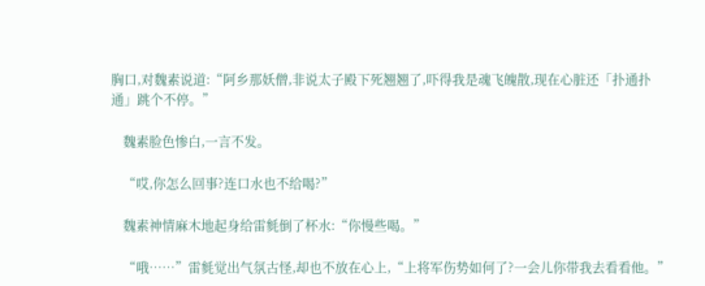胸口,对魏素说道:“阿乡那妖僧,非说太子殿下死翘翘了,吓得我是魂飞魄散,现在心脏还「扑通扑通」跳个不停。”

    魏素脸色惨白,一言不发。

    “哎,你怎么回事?连口水也不给喝?”

    魏素神情麻木地起身给雷毵倒了杯水:“你慢些喝。”

    “哦……”雷毵觉出气氛古怪,却也不放在心上,“上将军伤势如何了?一会儿你带我去看看他。”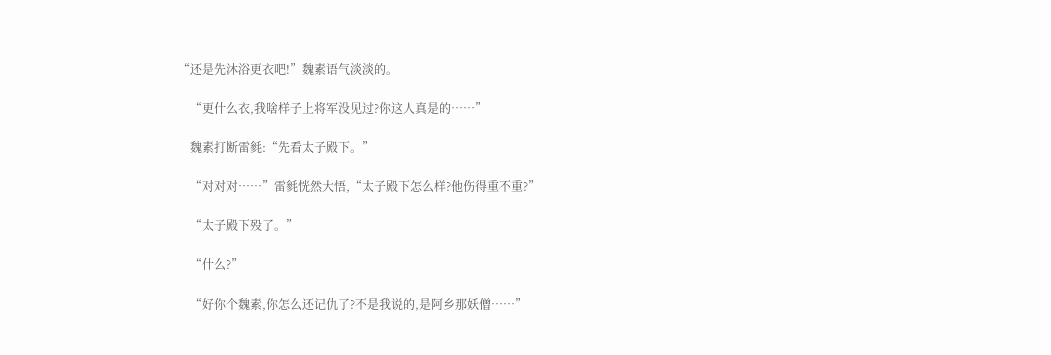“还是先沐浴更衣吧!”魏素语气淡淡的。

    “更什么衣,我啥样子上将军没见过?你这人真是的……”

    魏素打断雷毵:“先看太子殿下。”

    “对对对……”雷毵恍然大悟,“太子殿下怎么样?他伤得重不重?”

    “太子殿下殁了。”

    “什么?”

    “好你个魏素,你怎么还记仇了?不是我说的,是阿乡那妖僧……”